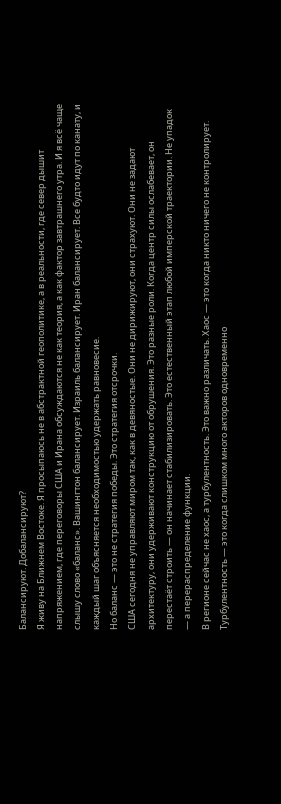Балансируют. Добалансируют?
Я живу на Ближнем Востоке. Я просыпаюсь не в абстрактной геополитике, а в реальности, где север дышит напряжением, где переговоры США и Ирана обсуждаются не как теория, а как фактор завтрашнего утра. И я всё чаще слышу слово «баланс». Вашингтон балансирует. Израиль балансирует. Иран балансирует. Все будто идут по канату, и каждый шаг объясняется необходимостью удержать равновесие.
Но баланс — это не стратегия победы. Это стратегия отсрочки.
США сегодня не управляют миром так, как в девяностые. Они не дирижируют, они страхуют. Они не задают архитектуру, они удерживают конструкцию от обрушения. Это разные роли. Когда центр силы ослабевает, он перестаёт строить — он начинает стабилизировать. Это естественный этап любой имперской траектории. Не упадок — а перераспределение функции.
В регионе сейчас не хаос, а турбулентность. Это важно различать. Хаос — это когда никто ничего не контролирует. Турбулентность — это когда слишком много акторов одновременно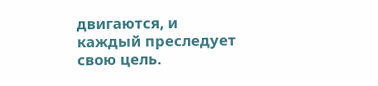двигаются, и каждый преследует свою цель.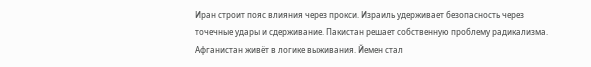Иран строит пояс влияния через прокси. Израиль удерживает безопасность через точечные удары и сдерживание. Пакистан решает собственную проблему радикализма. Афганистан живёт в логике выживания. Йемен стал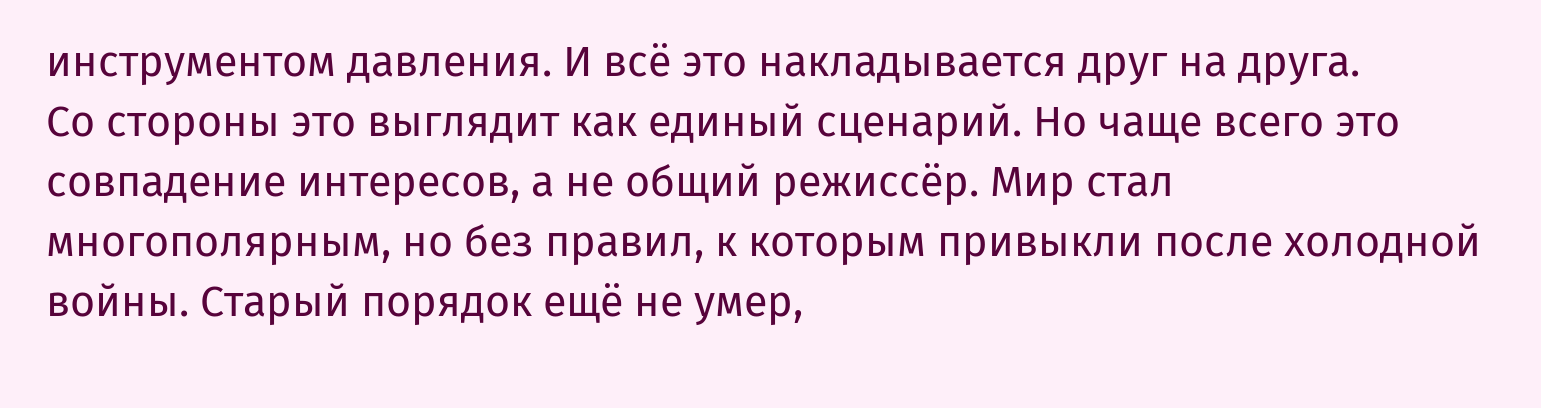инструментом давления. И всё это накладывается друг на друга.
Со стороны это выглядит как единый сценарий. Но чаще всего это совпадение интересов, а не общий режиссёр. Мир стал многополярным, но без правил, к которым привыкли после холодной войны. Старый порядок ещё не умер,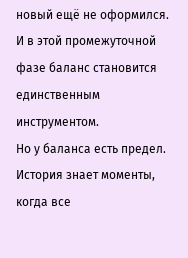новый ещё не оформился. И в этой промежуточной фазе баланс становится единственным инструментом.
Но у баланса есть предел.
История знает моменты, когда все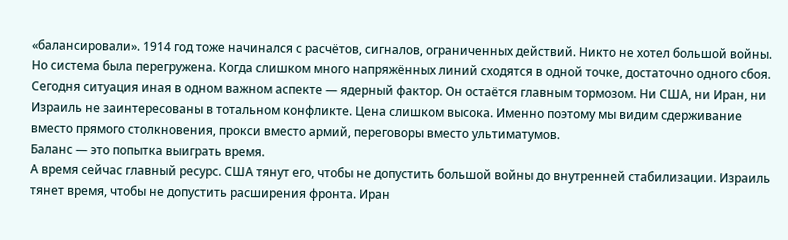«балансировали». 1914 год тоже начинался с расчётов, сигналов, ограниченных действий. Никто не хотел большой войны. Но система была перегружена. Когда слишком много напряжённых линий сходятся в одной точке, достаточно одного сбоя.
Сегодня ситуация иная в одном важном аспекте — ядерный фактор. Он остаётся главным тормозом. Ни США, ни Иран, ни Израиль не заинтересованы в тотальном конфликте. Цена слишком высока. Именно поэтому мы видим сдерживание вместо прямого столкновения, прокси вместо армий, переговоры вместо ультиматумов.
Баланс — это попытка выиграть время.
А время сейчас главный ресурс. США тянут его, чтобы не допустить большой войны до внутренней стабилизации. Израиль тянет время, чтобы не допустить расширения фронта. Иран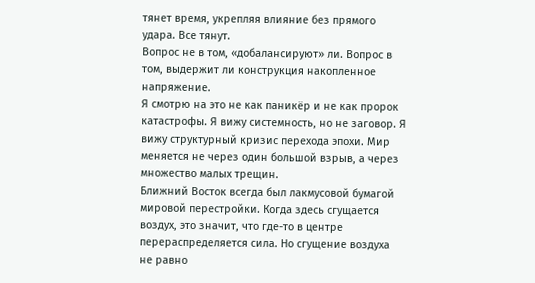тянет время, укрепляя влияние без прямого удара. Все тянут.
Вопрос не в том, «добалансируют» ли. Вопрос в том, выдержит ли конструкция накопленное напряжение.
Я смотрю на это не как паникёр и не как пророк катастрофы. Я вижу системность, но не заговор. Я вижу структурный кризис перехода эпохи. Мир меняется не через один большой взрыв, а через множество малых трещин.
Ближний Восток всегда был лакмусовой бумагой мировой перестройки. Когда здесь сгущается воздух, это значит, что где-то в центре перераспределяется сила. Но сгущение воздуха не равно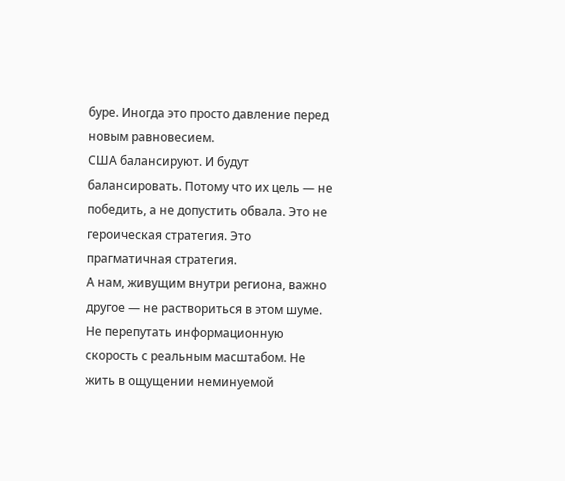буре. Иногда это просто давление перед новым равновесием.
США балансируют. И будут балансировать. Потому что их цель — не победить, а не допустить обвала. Это не героическая стратегия. Это прагматичная стратегия.
А нам, живущим внутри региона, важно другое — не раствориться в этом шуме. Не перепутать информационную скорость с реальным масштабом. Не жить в ощущении неминуемой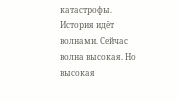катастрофы. История идёт волнами. Сейчас волна высокая. Но высокая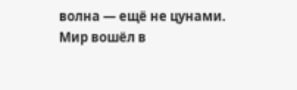волна — ещё не цунами.
Мир вошёл в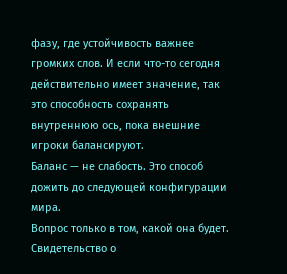фазу, где устойчивость важнее громких слов. И если что-то сегодня действительно имеет значение, так это способность сохранять внутреннюю ось, пока внешние игроки балансируют.
Баланс — не слабость. Это способ дожить до следующей конфигурации мира.
Вопрос только в том, какой она будет.
Свидетельство о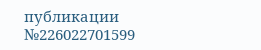публикации №226022701599